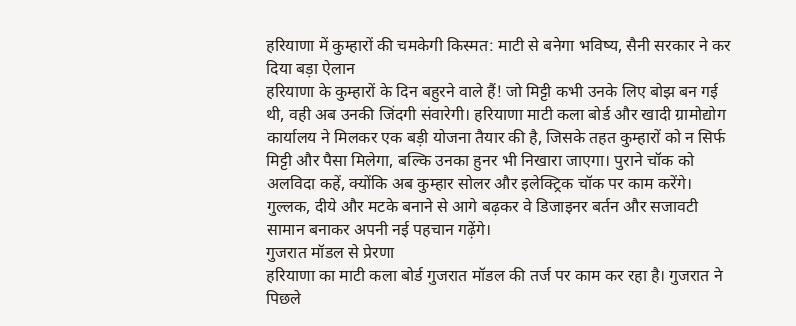हरियाणा में कुम्हारों की चमकेगी किस्मत: माटी से बनेगा भविष्य, सैनी सरकार ने कर दिया बड़ा ऐलान
हरियाणा के कुम्हारों के दिन बहुरने वाले हैं! जो मिट्टी कभी उनके लिए बोझ बन गई थी, वही अब उनकी जिंदगी संवारेगी। हरियाणा माटी कला बोर्ड और खादी ग्रामोद्योग कार्यालय ने मिलकर एक बड़ी योजना तैयार की है, जिसके तहत कुम्हारों को न सिर्फ मिट्टी और पैसा मिलेगा, बल्कि उनका हुनर भी निखारा जाएगा। पुराने चॉक को अलविदा कहें, क्योंकि अब कुम्हार सोलर और इलेक्ट्रिक चॉक पर काम करेंगे। गुल्लक, दीये और मटके बनाने से आगे बढ़कर वे डिजाइनर बर्तन और सजावटी सामान बनाकर अपनी नई पहचान गढ़ेंगे।
गुजरात मॉडल से प्रेरणा
हरियाणा का माटी कला बोर्ड गुजरात मॉडल की तर्ज पर काम कर रहा है। गुजरात ने पिछले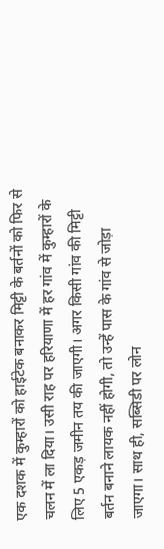एक दशक में कुम्हारों को हाईटेक बनाकर मिट्टी के बर्तनों को फिर से चलन में ला दिया। उसी राह पर हरियाणा में हर गांव में कुम्हारों के लिए 5 एकड़ जमीन तय की जाएगी। अगर किसी गांव की मिट्टी बर्तन बनाने लायक नहीं होगी, तो उन्हें पास के गांव से जोड़ा जाएगा। साथ ही, सब्सिडी पर लोन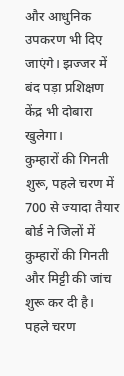और आधुनिक उपकरण भी दिए जाएंगे। झज्जर में बंद पड़ा प्रशिक्षण केंद्र भी दोबारा खुलेगा।
कुम्हारों की गिनती शुरू, पहले चरण में 700 से ज्यादा तैयार
बोर्ड ने जिलों में कुम्हारों की गिनती और मिट्टी की जांच शुरू कर दी है। पहले चरण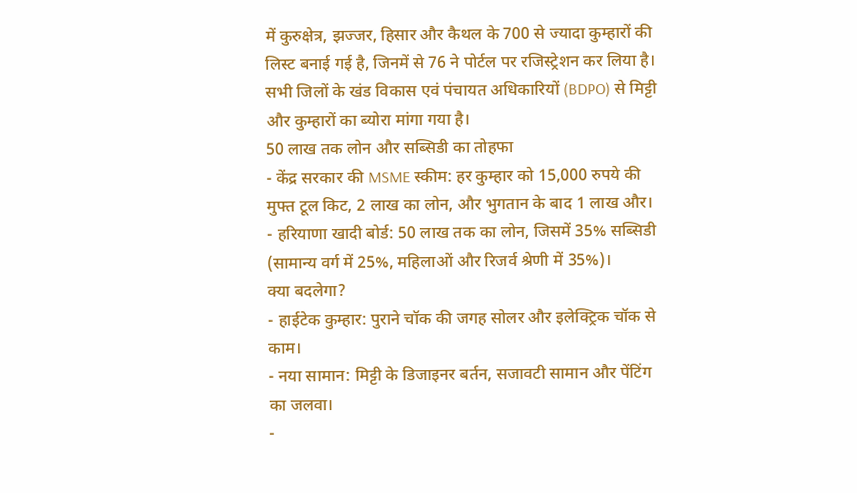में कुरुक्षेत्र, झज्जर, हिसार और कैथल के 700 से ज्यादा कुम्हारों की लिस्ट बनाई गई है, जिनमें से 76 ने पोर्टल पर रजिस्ट्रेशन कर लिया है। सभी जिलों के खंड विकास एवं पंचायत अधिकारियों (BDPO) से मिट्टी और कुम्हारों का ब्योरा मांगा गया है।
50 लाख तक लोन और सब्सिडी का तोहफा
- केंद्र सरकार की MSME स्कीम: हर कुम्हार को 15,000 रुपये की मुफ्त टूल किट, 2 लाख का लोन, और भुगतान के बाद 1 लाख और।
- हरियाणा खादी बोर्ड: 50 लाख तक का लोन, जिसमें 35% सब्सिडी (सामान्य वर्ग में 25%, महिलाओं और रिजर्व श्रेणी में 35%)।
क्या बदलेगा?
- हाईटेक कुम्हार: पुराने चॉक की जगह सोलर और इलेक्ट्रिक चॉक से काम।
- नया सामान: मिट्टी के डिजाइनर बर्तन, सजावटी सामान और पेंटिंग का जलवा।
-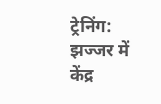ट्रेनिंग: झज्जर में केंद्र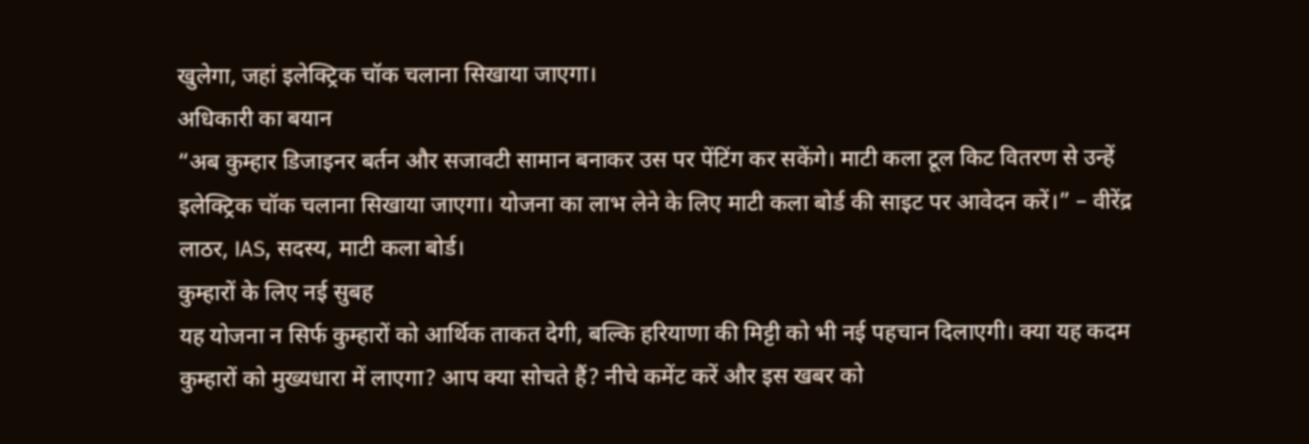खुलेगा, जहां इलेक्ट्रिक चॉक चलाना सिखाया जाएगा।
अधिकारी का बयान
“अब कुम्हार डिजाइनर बर्तन और सजावटी सामान बनाकर उस पर पेंटिंग कर सकेंगे। माटी कला टूल किट वितरण से उन्हें इलेक्ट्रिक चॉक चलाना सिखाया जाएगा। योजना का लाभ लेने के लिए माटी कला बोर्ड की साइट पर आवेदन करें।” – वीरेंद्र लाठर, IAS, सदस्य, माटी कला बोर्ड।
कुम्हारों के लिए नई सुबह
यह योजना न सिर्फ कुम्हारों को आर्थिक ताकत देगी, बल्कि हरियाणा की मिट्टी को भी नई पहचान दिलाएगी। क्या यह कदम कुम्हारों को मुख्यधारा में लाएगा? आप क्या सोचते हैं? नीचे कमेंट करें और इस खबर को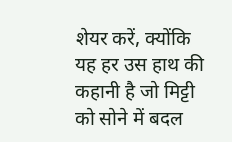शेयर करें, क्योंकि यह हर उस हाथ की कहानी है जो मिट्टी को सोने में बदल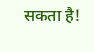सकता है!